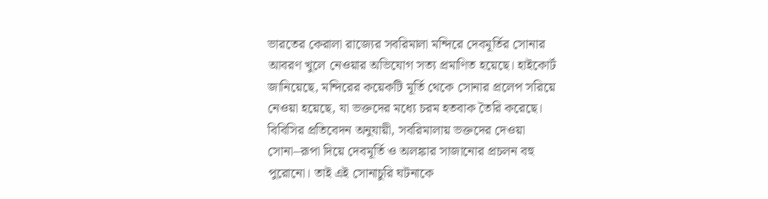ভারতের কেরালা রাজ্যের সবরিমালা মন্দিরে দেবমূর্তির সোনার আবরণ খুলে নেওয়ার অভিযোগ সত্য প্রমাণিত হয়েছে। হাইকোর্ট জানিয়েছে, মন্দিরের কয়েকটি মূর্তি থেকে সোনার প্রলেপ সরিয়ে নেওয়া হয়েছে, যা ভক্তদের মধ্যে চরম হতবাক তৈরি করেছে।
বিবিসির প্রতিবেদন অনুযায়ী, সবরিমালায় ভক্তদের দেওয়া সোনা–রূপা দিয়ে দেবমূর্তি ও অলঙ্কার সাজানোর প্রচলন বহু পুরোনো। তাই এই সোনাচুরি ঘটনাকে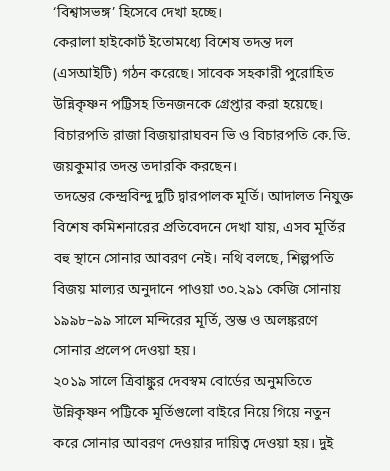‘বিশ্বাসভঙ্গ’ হিসেবে দেখা হচ্ছে।
কেরালা হাইকোর্ট ইতোমধ্যে বিশেষ তদন্ত দল (এসআইটি) গঠন করেছে। সাবেক সহকারী পুরোহিত উন্নিকৃষ্ণন পট্টিসহ তিনজনকে গ্রেপ্তার করা হয়েছে। বিচারপতি রাজা বিজয়ারাঘবন ভি ও বিচারপতি কে.ভি. জয়কুমার তদন্ত তদারকি করছেন।
তদন্তের কেন্দ্রবিন্দু দুটি দ্বারপালক মূর্তি। আদালত নিযুক্ত বিশেষ কমিশনারের প্রতিবেদনে দেখা যায়, এসব মূর্তির বহু স্থানে সোনার আবরণ নেই। নথি বলছে, শিল্পপতি বিজয় মাল্যর অনুদানে পাওয়া ৩০.২৯১ কেজি সোনায় ১৯৯৮–৯৯ সালে মন্দিরের মূর্তি, স্তম্ভ ও অলঙ্করণে সোনার প্রলেপ দেওয়া হয়।
২০১৯ সালে ত্রিবাঙ্কুর দেবস্বম বোর্ডের অনুমতিতে উন্নিকৃষ্ণন পট্টিকে মূর্তিগুলো বাইরে নিয়ে গিয়ে নতুন করে সোনার আবরণ দেওয়ার দায়িত্ব দেওয়া হয়। দুই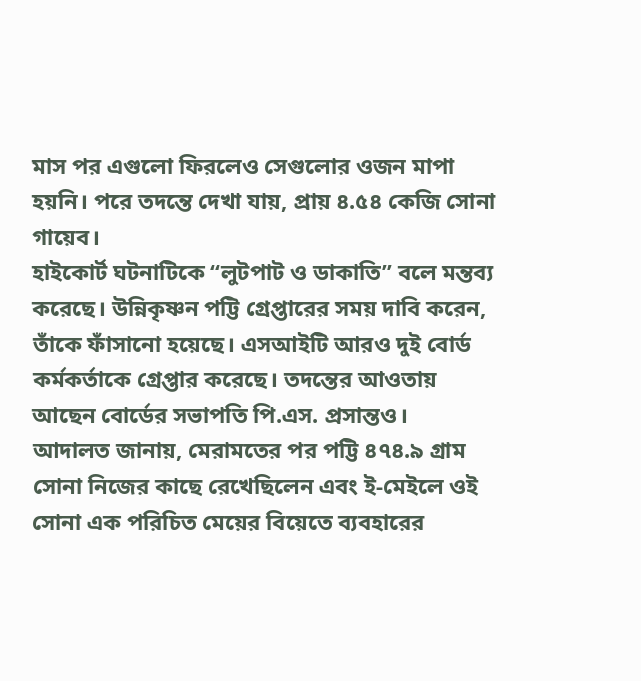মাস পর এগুলো ফিরলেও সেগুলোর ওজন মাপা হয়নি। পরে তদন্তে দেখা যায়, প্রায় ৪.৫৪ কেজি সোনা গায়েব।
হাইকোর্ট ঘটনাটিকে “লুটপাট ও ডাকাতি” বলে মন্তব্য করেছে। উন্নিকৃষ্ণন পট্টি গ্রেপ্তারের সময় দাবি করেন, তাঁকে ফাঁসানো হয়েছে। এসআইটি আরও দুই বোর্ড কর্মকর্তাকে গ্রেপ্তার করেছে। তদন্তের আওতায় আছেন বোর্ডের সভাপতি পি.এস. প্রসান্তও।
আদালত জানায়, মেরামতের পর পট্টি ৪৭৪.৯ গ্রাম সোনা নিজের কাছে রেখেছিলেন এবং ই-মেইলে ওই সোনা এক পরিচিত মেয়ের বিয়েতে ব্যবহারের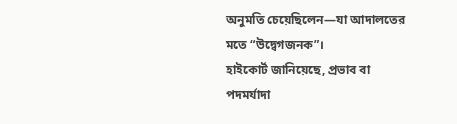অনুমতি চেয়েছিলেন—যা আদালতের মতে “উদ্বেগজনক”।
হাইকোর্ট জানিয়েছে, প্রভাব বা পদমর্যাদা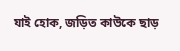যাই হোক, জড়িত কাউকে ছাড়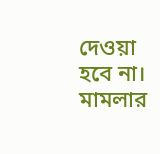দেওয়া হবে না। মামলার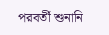পরবর্তী শুনানি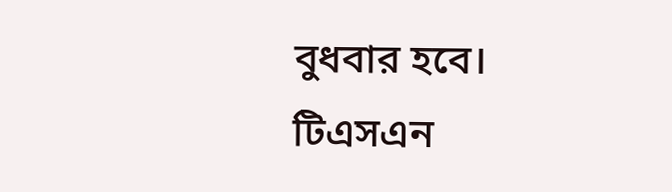বুধবার হবে।
টিএসএন